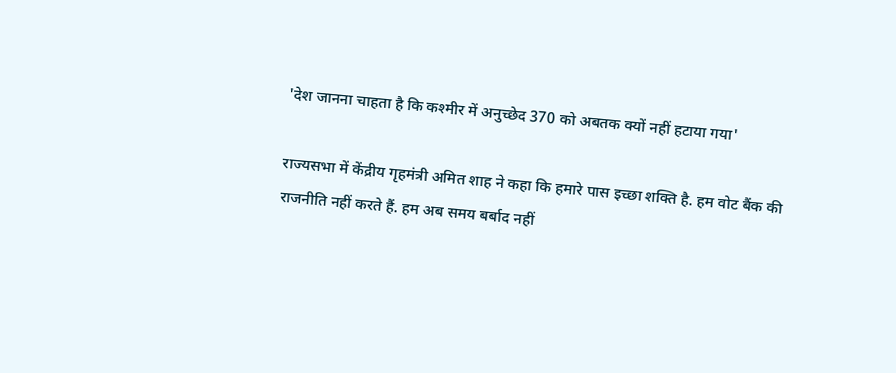'देश जानना चाहता है कि कश्मीर में अनुच्छेद 370 को अबतक क्यों नहीं हटाया गया'

राज्यसभा में केंद्रीय गृहमंत्री अमित शाह ने कहा कि हमारे पास इच्छा शक्ति है. हम वोट बैंक की राजनीति नहीं करते हैं. हम अब समय बर्बाद नहीं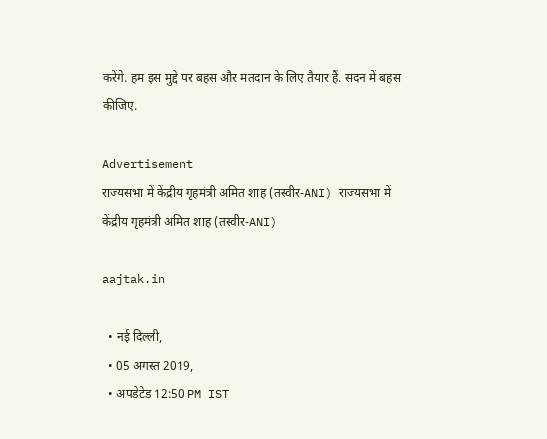करेंगे. हम इस मुद्दे पर बहस और मतदान के लिए तैयार हैं. सदन में बहस कीजिए.

Advertisement
राज्यसभा में केंद्रीय गृहमंत्री अमित शाह (तस्वीर-ANI) राज्यसभा में केंद्रीय गृहमंत्री अमित शाह (तस्वीर-ANI)

aajtak.in

  • नई दिल्ली,
  • 05 अगस्त 2019,
  • अपडेटेड 12:50 PM IST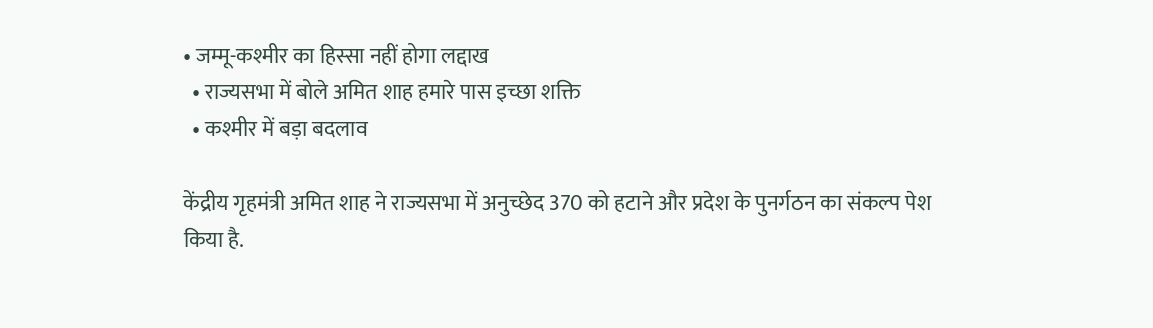• जम्मू-कश्मीर का हिस्सा नहीं होगा लद्दाख
  • राज्यसभा में बोले अमित शाह हमारे पास इच्छा शक्ति
  • कश्मीर में बड़ा बदलाव

केंद्रीय गृहमंत्री अमित शाह ने राज्यसभा में अनुच्छेद 370 को हटाने और प्रदेश के पुनर्गठन का संकल्प पेश किया है.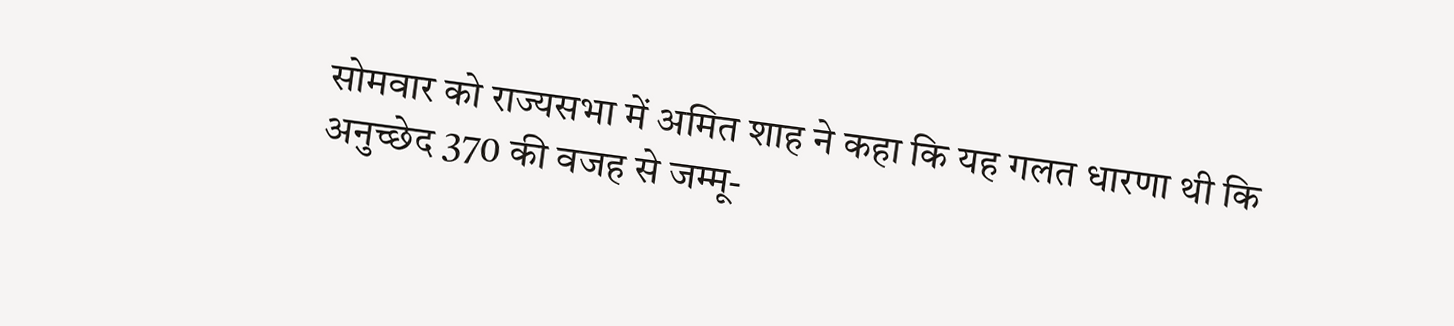सोमवार को राज्यसभा में अमित शाह ने कहा कि यह गलत धारणा थी कि अनुच्छेद 370 की वजह से जम्मू-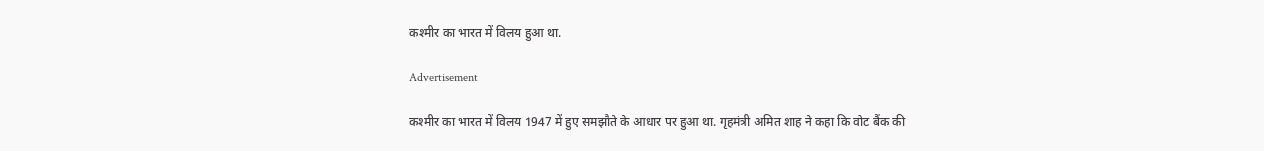कश्मीर का भारत में विलय हुआ था.

Advertisement

कश्मीर का भारत में विलय 1947 में हुए समझौते के आधार पर हुआ था. गृहमंत्री अमित शाह ने कहा कि वोट बैंक की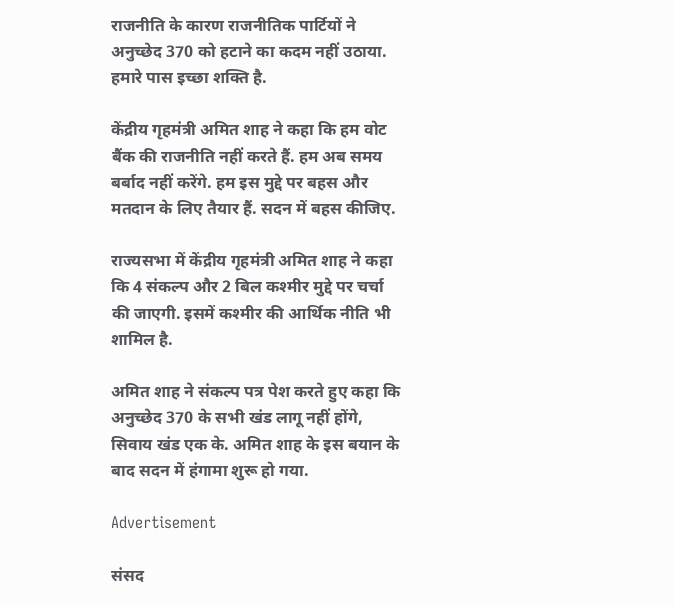राजनीति के कारण राजनीतिक पार्टियों ने अनुच्छेद 370 को हटाने का कदम नहीं उठाया. हमारे पास इच्छा शक्ति है.

केंद्रीय गृहमंत्री अमित शाह ने कहा कि हम वोट बैंक की राजनीति नहीं करते हैं. हम अब समय बर्बाद नहीं करेंगे. हम इस मुद्दे पर बहस और मतदान के लिए तैयार हैं. सदन में बहस कीजिए.

राज्यसभा में केंद्रीय गृहमंत्री अमित शाह ने कहा कि 4 संकल्प और 2 बिल कश्मीर मुद्दे पर चर्चा की जाएगी. इसमें कश्मीर की आर्थिक नीति भी शामिल है.

अमित शाह ने संकल्प पत्र पेश करते हुए कहा कि अनुच्छेद 370 के सभी खंड लागू नहीं होंगे, सिवाय खंड एक के. अमित शाह के इस बयान के बाद सदन में हंगामा शुरू हो गया.

Advertisement

संसद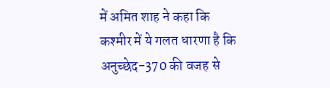में अमित शाह ने कहा कि कश्मीर में ये गलत धारणा है कि अनुच्छेद-370 की वजह से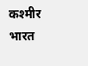कश्मीर भारत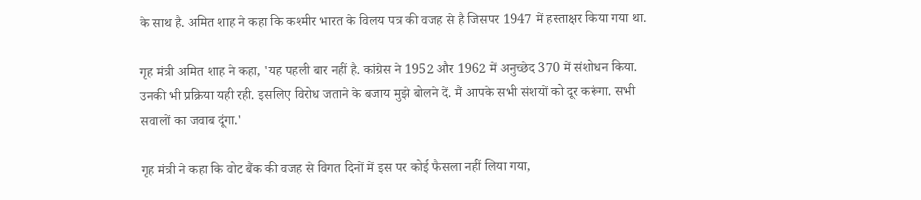के साथ है. अमित शाह ने कहा कि कश्मीर भारत के विलय पत्र की वजह से है जिसपर 1947 में हस्ताक्षर किया गया था.

गृह मंत्री अमित शाह ने कहा, 'यह पहली बार नहीं है. कांग्रेस ने 1952 और 1962 में अनुच्छेद 370 में संशोधन किया. उनकी भी प्रक्रिया यही रही. इसलिए विरोध जताने के बजाय मुझे बोलने दें. मैं आपके सभी संशयों को दूर करूंगा. सभी सवालों का जवाब दूंगा.'

गृह मंत्री ने कहा कि वोट बैंक की वजह से विगत दिनों में इस पर कोई फैसला नहीं लिया गया,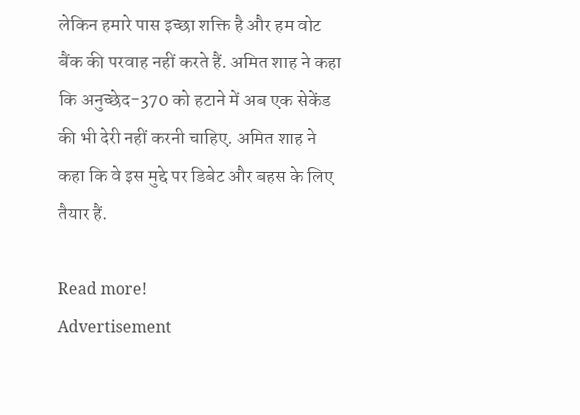लेकिन हमारे पास इच्छा शक्ति है और हम वोट बैंक की परवाह नहीं करते हैं. अमित शाह ने कहा कि अनुच्छेद-370 को हटाने में अब एक सेकेंड की भी देरी नहीं करनी चाहिए. अमित शाह ने कहा कि वे इस मुद्दे पर डिबेट और बहस के लिए तैयार हैं.

Read more!
Advertisement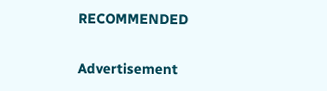RECOMMENDED

Advertisement